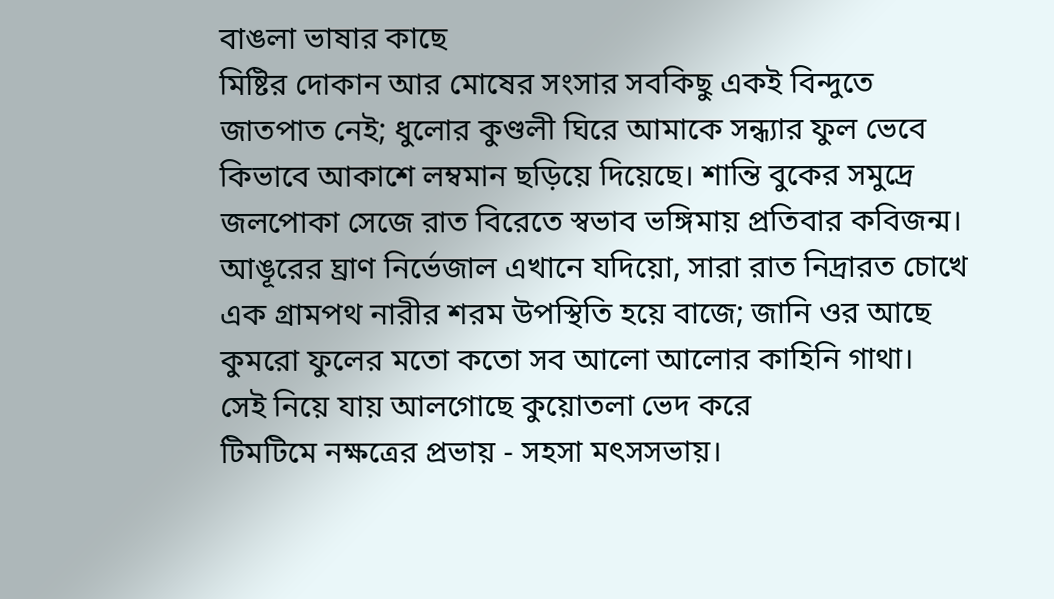বাঙলা ভাষার কাছে
মিষ্টির দোকান আর মোষের সংসার সবকিছু একই বিন্দুতে
জাতপাত নেই; ধুলোর কুণ্ডলী ঘিরে আমাকে সন্ধ্যার ফুল ভেবে
কিভাবে আকাশে লম্বমান ছড়িয়ে দিয়েছে। শান্তি বুকের সমুদ্রে
জলপোকা সেজে রাত বিরেতে স্বভাব ভঙ্গিমায় প্রতিবার কবিজন্ম।
আঙূরের ঘ্রাণ নির্ভেজাল এখানে যদিয়ো, সারা রাত নিদ্রারত চোখে
এক গ্রামপথ নারীর শরম উপস্থিতি হয়ে বাজে; জানি ওর আছে
কুমরো ফুলের মতো কতো সব আলো আলোর কাহিনি গাথা।
সেই নিয়ে যায় আলগোছে কুয়োতলা ভেদ করে
টিমটিমে নক্ষত্রের প্রভায় - সহসা মৎসসভায়।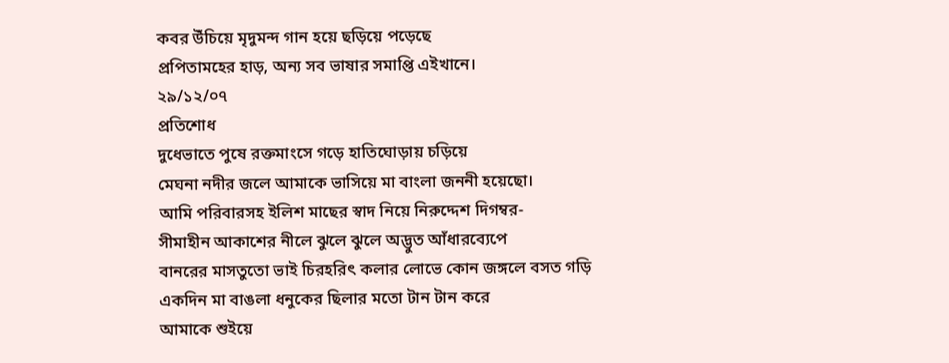কবর উঁচিয়ে মৃদুমন্দ গান হয়ে ছড়িয়ে পড়েছে
প্রপিতামহের হাড়, অন্য সব ভাষার সমাপ্তি এইখানে।
২৯/১২/০৭
প্রতিশোধ
দুধেভাতে পুষে রক্তমাংসে গড়ে হাতিঘোড়ায় চড়িয়ে
মেঘনা নদীর জলে আমাকে ভাসিয়ে মা বাংলা জননী হয়েছো।
আমি পরিবারসহ ইলিশ মাছের স্বাদ নিয়ে নিরুদ্দেশ দিগম্বর-
সীমাহীন আকাশের নীলে ঝুলে ঝুলে অদ্ভুত আঁধারব্যেপে
বানরের মাসতুতো ভাই চিরহরিৎ কলার লোভে কোন জঙ্গলে বসত গড়ি
একদিন মা বাঙলা ধনুকের ছিলার মতো টান টান করে
আমাকে শুইয়ে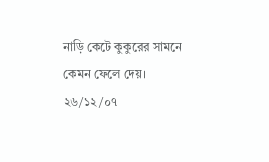নাড়ি কেটে কুকুরের সামনে কেমন ফেলে দেয়।
২৬/১২/০৭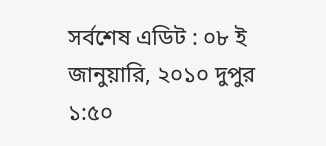সর্বশেষ এডিট : ০৮ ই জানুয়ারি, ২০১০ দুপুর ১:৫০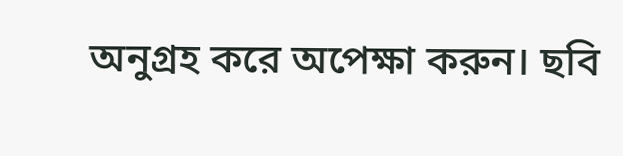অনুগ্রহ করে অপেক্ষা করুন। ছবি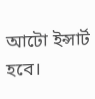আটো ইন্সার্ট হবে।